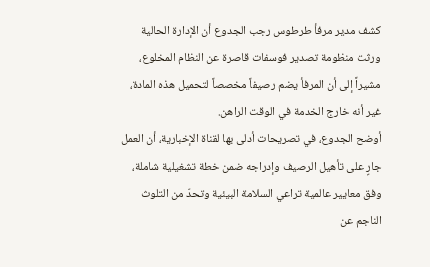كشف مدير مرفأ طرطوس رجب الجدوع أن الإدارة الحالية ورثت منظومة تصدير فوسفات قاصرة عن النظام المخلوع، مشيراً إلى أن المرفأ يضم رصيفاً مخصصاً لتحميل هذه المادة، غير أنه خارج الخدمة في الوقت الراهن.
أوضح الجدوع، في تصريحات أدلى بها لقناة الإخبارية، أن العمل جارٍ على تأهيل الرصيف وإدراجه ضمن خطة تشغيلية شاملة، وفق معايير عالمية تراعي السلامة البيئية وتحدّ من التلوث الناجم عن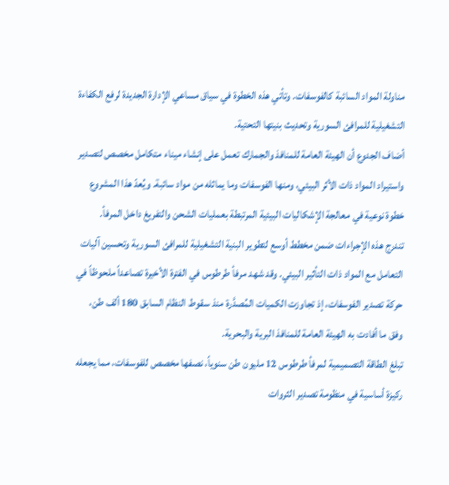مناولة المواد السائبة كالفوسفات. وتأتي هذه الخطوة في سياق مساعي الإدارة الجديدة لرفع الكفاءة التشغيلية للمرافئ السورية وتحديث بنيتها التحتية.
أضاف الجدوع أن الهيئة العامة للمنافذ والجمارك تعمل على إنشاء ميناء متكامل مخصص لتصدير واستيراد المواد ذات الأثر البيئي، ومنها الفوسفات وما يماثله من مواد سائبة. ويُعدّ هذا المشروع خطوة نوعية في معالجة الإشكاليات البيئية المرتبطة بعمليات الشحن والتفريغ داخل المرفأ.
تندرج هذه الإجراءات ضمن مخطط أوسع لتطوير البنية التشغيلية للمرافئ السورية وتحسين آليات التعامل مع المواد ذات التأثير البيئي. وقد شهد مرفأ طرطوس في الفترة الأخيرة تصاعداً ملحوظاً في حركة تصدير الفوسفات، إذ تجاوزت الكميات المُصدَّرة منذ سقوط النظام السابق 180 ألف طن، وفق ما أفادت به الهيئة العامة للمنافذ البرية والبحرية.
تبلغ الطاقة التصميمية لمرفأ طرطوس 12 مليون طن سنوياً، نصفها مخصص للفوسفات، مما يجعله ركيزة أساسية في منظومة تصدير الثروات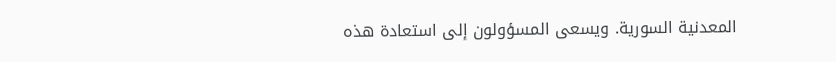المعدنية السورية. ويسعى المسؤولون إلى استعادة هذه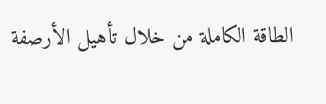الطاقة الكاملة من خلال تأهيل الأرصفة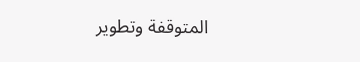المتوقفة وتطوير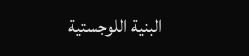البنية اللوجستية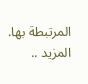المرتبطة بها.
المزيد ..